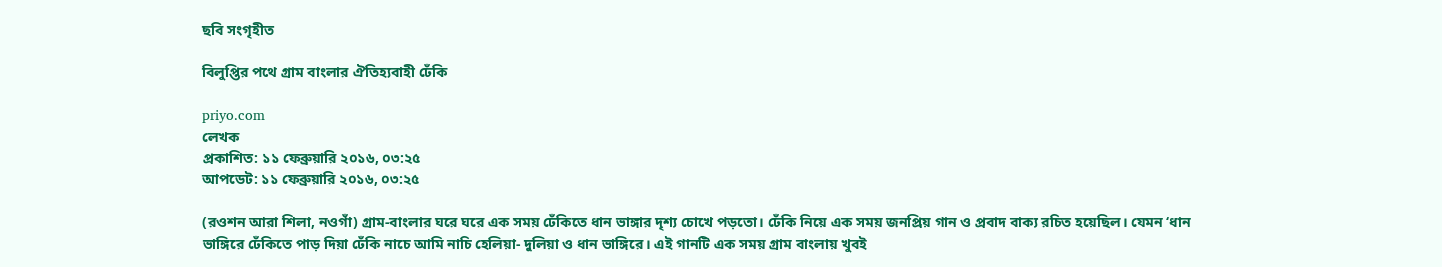ছবি সংগৃহীত

বিলুপ্তির পথে গ্রাম বাংলার ঐতিহ্যবাহী ঢেঁকি

priyo.com
লেখক
প্রকাশিত: ১১ ফেব্রুয়ারি ২০১৬, ০৩:২৫
আপডেট: ১১ ফেব্রুয়ারি ২০১৬, ০৩:২৫

(রওশন আরা শিলা, নওগাঁ) গ্রাম-বাংলার ঘরে ঘরে এক সময় ঢেঁকিতে ধান ভাঙ্গার দৃশ্য চোখে পড়তো। ঢেঁকি নিয়ে এক সময় জনপ্রিয় গান ও প্রবাদ বাক্য রচিত হয়েছিল। যেমন ‘ধান ভাঙ্গিরে ঢেঁকিতে পাড় দিয়া ঢেঁকি নাচে আমি নাচি হেলিয়া- দুলিয়া ও ধান ভাঙ্গিরে। এই গানটি এক সময় গ্রাম বাংলায় খুবই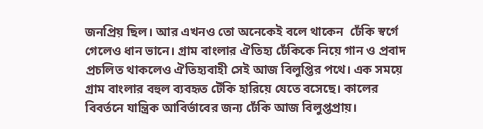জনপ্রিয় ছিল। আর এখনও তো অনেকেই বলে থাকেন  ঢেঁকি স্বর্গে গেলেও ধান ভানে। গ্রাম বাংলার ঐতিহ্য ঢেঁকিকে নিয়ে গান ও প্রবাদ প্রচলিত থাকলেও ঐতিহ্যবাহী সেই আজ বিলুপ্তির পথে। এক সময়ে গ্রাম বাংলার বহুল ব্যবহৃত টেঁকি হারিয়ে যেতে বসেছে। কালের বিবর্তনে যান্ত্রিক আবির্ভাবের জন্য ঢেঁকি আজ বিলুপ্তপ্রায়।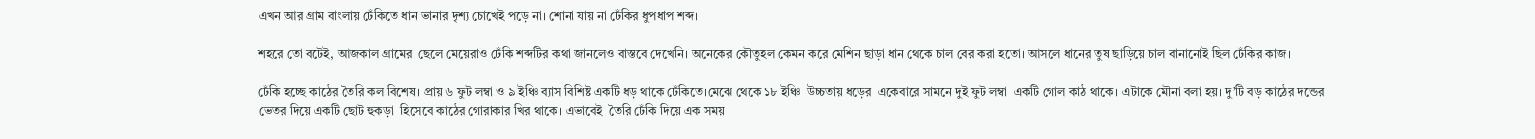এখন আর গ্রাম বাংলায় ঢেঁকিতে ধান ভানার দৃশ্য চোখেই পড়ে না। শোনা যায় না ঢেঁকির ধুপধাপ শব্দ।

শহরে তো বটেই, আজকাল গ্রামের  ছেলে মেয়েরাও ঢেঁকি শব্দটির কথা জানলেও বাস্তবে দেখেনি। অনেকের কৌতুহল কেমন করে মেশিন ছাড়া ধান থেকে চাল বের করা হতো। আসলে ধানের তুষ ছাড়িয়ে চাল বানানোই ছিল ঢেঁকির কাজ।

ঢেঁকি হচ্ছে কাঠের তৈরি কল বিশেষ। প্রায় ৬ ফুট লম্বা ও ৯ ইঞ্চি ব্যাস বিশিষ্ট একটি ধড় থাকে ঢেঁকিতে।মেঝে থেকে ১৮ ইঞ্চি  উচ্চতায় ধড়ের  একেবারে সামনে দুই ফুট লম্বা  একটি গোল কাঠ থাকে। এটাকে মৌনা বলা হয়। দু’টি বড় কাঠের দন্ডের ভেতর দিয়ে একটি ছোট হুকড়া  হিসেবে কাঠের গোরাকার খির থাকে। এভাবেই  তৈরি ঢেঁকি দিয়ে এক সময়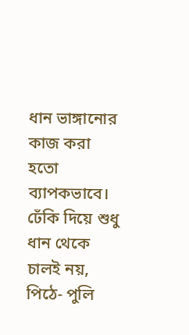ধান ভাঙ্গানোর কাজ করা হতো ব্যাপকভাবে। ঢেঁকি দিয়ে শুধু ধান থেকে চালই নয়, পিঠে- পুলি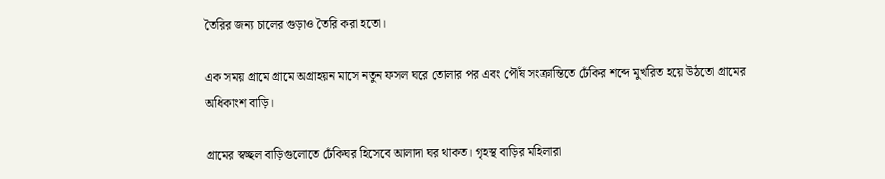তৈরির জন্য চালের গুড়াও তৈরি করা হতো।

এক সময় গ্রামে গ্রামে অগ্রাহয়ন মাসে নতুন ফসল ঘরে তোলার পর এবং পৌঁষ সংক্রান্তিতে ঢেঁকির শব্দে মুখরিত হয়ে উঠতো গ্রামের অধিকাংশ বাড়ি।

গ্রামের স্বচ্ছল বাড়িগুলোতে ঢেঁকিঘর হিসেবে আলাদা ঘর থাকত। গৃহস্থ বাড়ির মহিলারা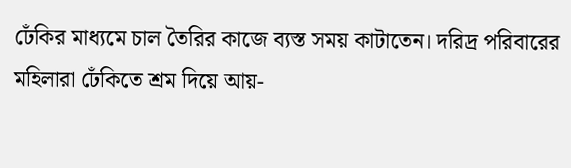ঢেঁকির মাধ্যমে চাল তৈরির কাজে ব্যস্ত সময় কাটাতেন। দরিদ্র পরিবারের মহিলারা ঢেঁকিতে শ্রম দিয়ে আয়-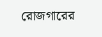রোজগারের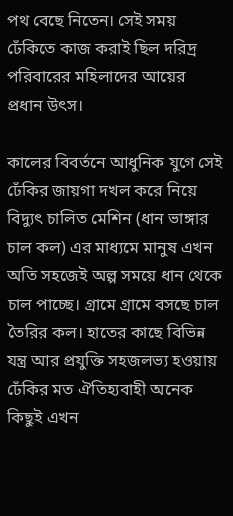পথ বেছে নিতেন। সেই সময় ঢেঁকিতে কাজ করাই ছিল দরিদ্র পরিবারের মহিলাদের আয়ের প্রধান উৎস।

কালের বিবর্তনে আধুনিক যুগে সেই ঢেঁকির জায়গা দখল করে নিয়ে বিদ্যুৎ চালিত মেশিন (ধান ভাঙ্গার চাল কল) এর মাধ্যমে মানুষ এখন অতি সহজেই অল্প সময়ে ধান থেকে চাল পাচ্ছে। গ্রামে গ্রামে বসছে চাল তৈরির কল। হাতের কাছে বিভিন্ন যন্ত্র আর প্রযুক্তি সহজলভ্য হওয়ায় ঢেঁকির মত ঐতিহ্যবাহী অনেক কিছুই এখন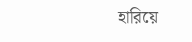হারিয়ে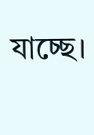যাচ্ছে।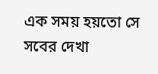এক সময় হয়তো সে সবের দেখা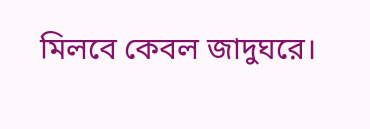মিলবে কেবল জাদুঘরে।